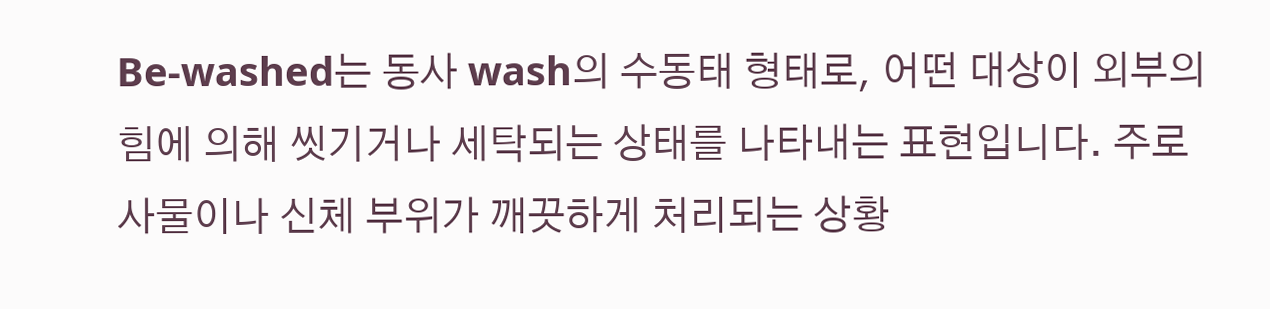Be-washed는 동사 wash의 수동태 형태로, 어떤 대상이 외부의 힘에 의해 씻기거나 세탁되는 상태를 나타내는 표현입니다. 주로 사물이나 신체 부위가 깨끗하게 처리되는 상황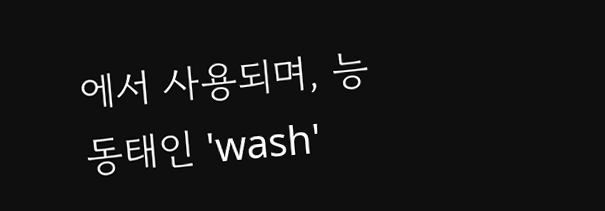에서 사용되며, 능동태인 'wash'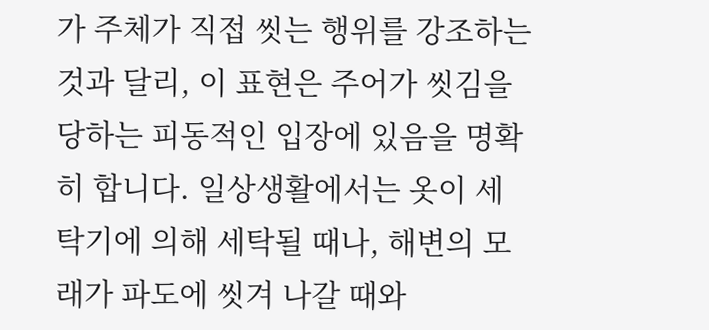가 주체가 직접 씻는 행위를 강조하는 것과 달리, 이 표현은 주어가 씻김을 당하는 피동적인 입장에 있음을 명확히 합니다. 일상생활에서는 옷이 세탁기에 의해 세탁될 때나, 해변의 모래가 파도에 씻겨 나갈 때와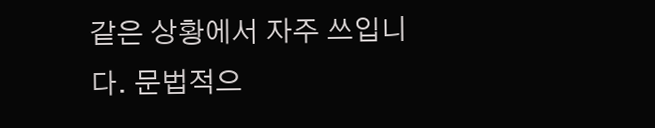같은 상황에서 자주 쓰입니다. 문법적으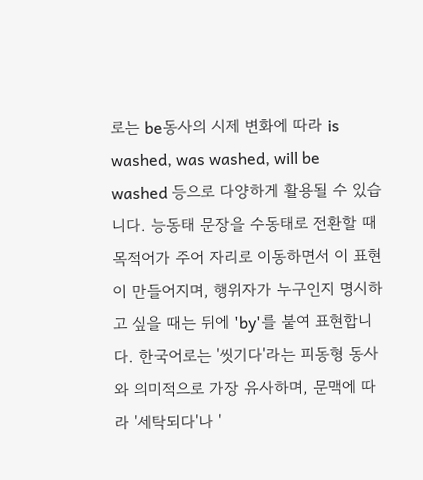로는 be동사의 시제 변화에 따라 is washed, was washed, will be washed 등으로 다양하게 활용될 수 있습니다. 능동태 문장을 수동태로 전환할 때 목적어가 주어 자리로 이동하면서 이 표현이 만들어지며, 행위자가 누구인지 명시하고 싶을 때는 뒤에 'by'를 붙여 표현합니다. 한국어로는 '씻기다'라는 피동형 동사와 의미적으로 가장 유사하며, 문맥에 따라 '세탁되다'나 '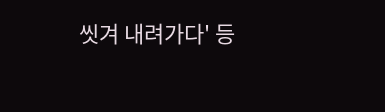씻겨 내려가다' 등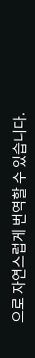으로 자연스럽게 번역할 수 있습니다.